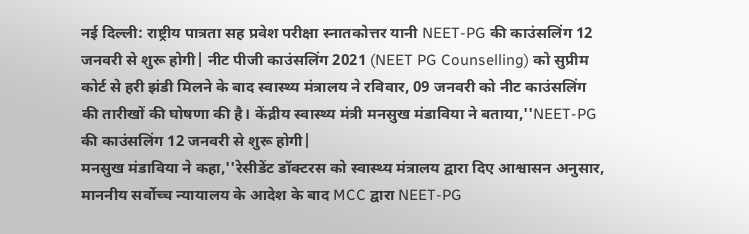नई दिल्ली: राष्ट्रीय पात्रता सह प्रवेश परीक्षा स्नातकोत्तर यानी NEET-PG की काउंसलिंग 12 जनवरी से शुरू होगी| नीट पीजी काउंसलिंग 2021 (NEET PG Counselling) को सुप्रीम कोर्ट से हरी झंडी मिलने के बाद स्वास्थ्य मंत्रालय ने रविवार, 09 जनवरी को नीट काउंसलिंग की तारीखों की घोषणा की है। केंद्रीय स्वास्थ्य मंत्री मनसुख मंडाविया ने बताया,''NEET-PG की काउंसलिंग 12 जनवरी से शुरू होगी|
मनसुख मंडाविया ने कहा,''रेसीडेंट डॉक्टरस को स्वास्थ्य मंत्रालय द्वारा दिए आश्वासन अनुसार, माननीय सर्वोच्च न्यायालय के आदेश के बाद MCC द्वारा NEET-PG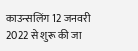काउन्सलिंग 12 जनवरी 2022 से शुरू की जा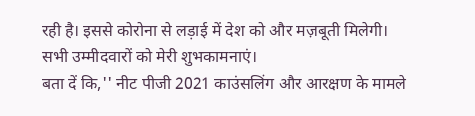रही है। इससे कोरोना से लड़ाई में देश को और मज़बूती मिलेगी। सभी उम्मीदवारों को मेरी शुभकामनाएं।
बता दें कि,'' नीट पीजी 2021 काउंसलिंग और आरक्षण के मामले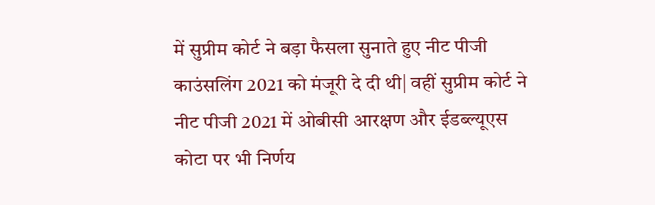में सुप्रीम कोर्ट ने बड़ा फैसला सुनाते हुए नीट पीजी काउंसलिंग 2021 को मंजूरी दे दी थी| वहीं सुप्रीम कोर्ट ने नीट पीजी 2021 में ओबीसी आरक्षण और ईडब्ल्यूएस कोटा पर भी निर्णय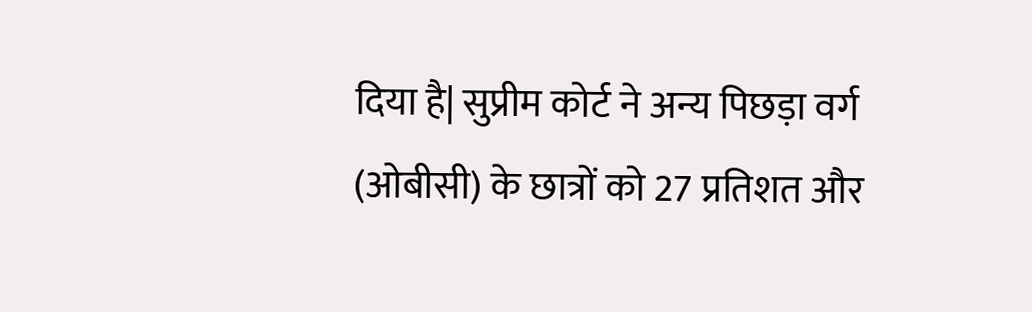दिया है| सुप्रीम कोर्ट ने अन्य पिछड़ा वर्ग (ओबीसी) के छात्रों को 27 प्रतिशत और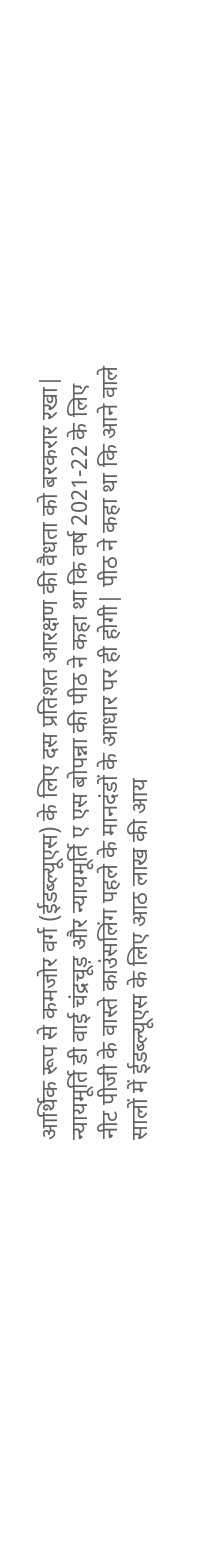आर्थिक रूप से कमजोर वर्ग (ईडब्ल्यूएस) के लिए दस प्रतिशत आरक्षण की वैधता को बरकरार रखा|
न्यायमूर्ति डी वाई चंद्रचूड़ और न्यायमूर्ति ए एस बोपन्ना की पीठ ने कहा था कि वर्ष 2021-22 के लिए नीट पीजी के वास्ते काउंसलिंग पहले के मानदंडों के आधार पर ही होगी| पीठ ने कहा था कि आने वाले सालों में ईडब्ल्यूएस के लिए आठ लाख की आय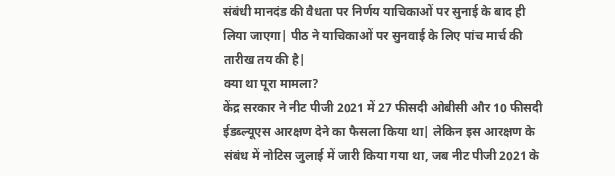संबंधी मानदंड की वैधता पर निर्णय याचिकाओं पर सुनाई के बाद ही लिया जाएगा| पीठ ने याचिकाओं पर सुनवाई के लिए पांच मार्च की तारीख तय की है|
क्या था पूरा मामला?
केंद्र सरकार ने नीट पीजी 2021 में 27 फीसदी ओबीसी और 10 फीसदी ईडब्ल्यूएस आरक्षण देने का फैसला किया था| लेकिन इस आरक्षण के संबंध में नोटिस जुलाई में जारी किया गया था, जब नीट पीजी 2021 के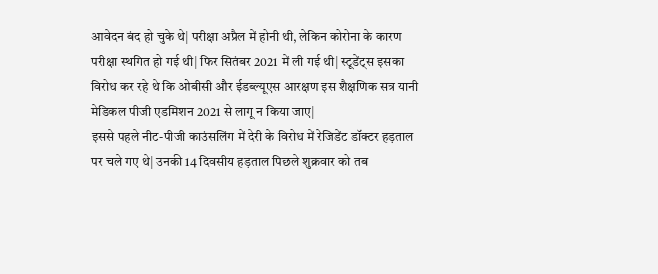आवेदन बंद हो चुके थे| परीक्षा अप्रैल में होनी थी, लेकिन कोरोना के कारण परीक्षा स्थगित हो गई थी| फिर सितंबर 2021 में ली गई थी| स्टूडेंट्स इसका विरोध कर रहे थे कि ओबीसी और ईडब्ल्यूएस आरक्षण इस शैक्षणिक सत्र यानी मेडिकल पीजी एडमिशन 2021 से लागू न किया जाए|
इससे पहले नीट-पीजी काउंसलिंग में देरी के विरोध में रेजिडेंट डॉक्टर हड़ताल पर चले गए थे| उनकी 14 दिवसीय हड़ताल पिछले शुक्रवार को तब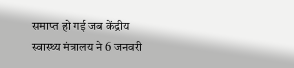समाप्त हो गई जब केंद्रीय स्वास्थ्य मंत्रालय ने 6 जनवरी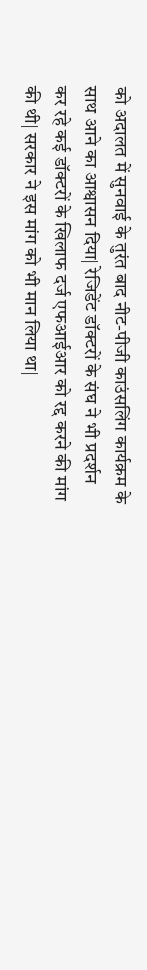को अदालत में सुनवाई के तुरंत बाद नीट-पीजी काउंसलिंग कार्यक्रम के साथ आने का आश्वासन दिया| रेजिडेंट डॉक्टरों के संघ ने भी प्रदर्शन कर रहे कई डॉक्टरों के खिलाफ दर्ज एफआईआर को रद्द करने की मांग की थी| सरकार ने इस मांग को भी मान लिया था|